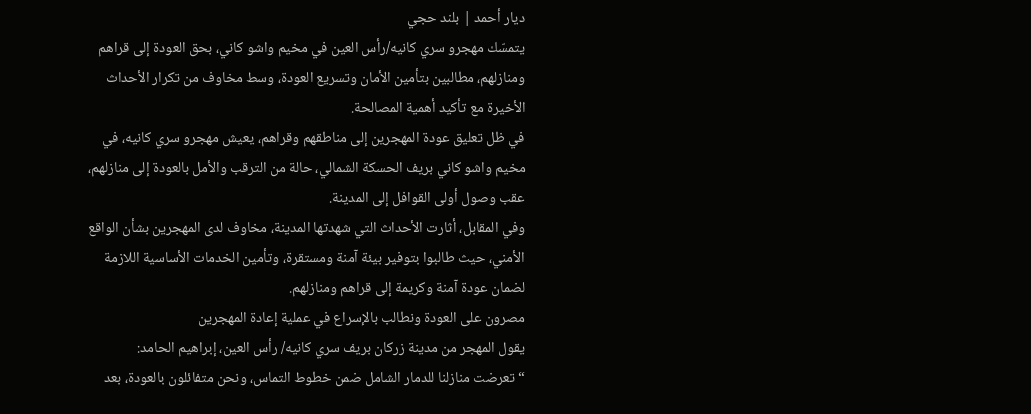ديار أحمد | بلند حجي
يتمسّك مهجرو سري كانيه/رأس العين في مخيم واشو كاني، بحق العودة إلى قراهم ومنازلهم، مطالبين بتأمين الأمان وتسريع العودة، وسط مخاوف من تكرار الأحداث الأخيرة مع تأكيد أهمية المصالحة.
في ظل تعليق عودة المهجرين إلى مناطقهم وقراهم، يعيش مهجرو سري كانيه، في مخيم واشو كاني بريف الحسكة الشمالي، حالة من الترقب والأمل بالعودة إلى منازلهم، عقب وصول أولى القوافل إلى المدينة.
وفي المقابل، أثارت الأحداث التي شهدتها المدينة، مخاوف لدى المهجرين بشأن الواقع الأمني، حيث طالبوا بتوفير بيئة آمنة ومستقرة، وتأمين الخدمات الأساسية اللازمة لضمان عودة آمنة وكريمة إلى قراهم ومنازلهم.
مصرون على العودة ونطالب بالإسراع في عملية إعادة المهجرين
يقول المهجر من مدينة زركان بريف سري كانيه/ رأس العين، إبراهيم الحامد: “تعرضت منازلنا للدمار الشامل ضمن خطوط التماس، ونحن متفائلون بالعودة، بعد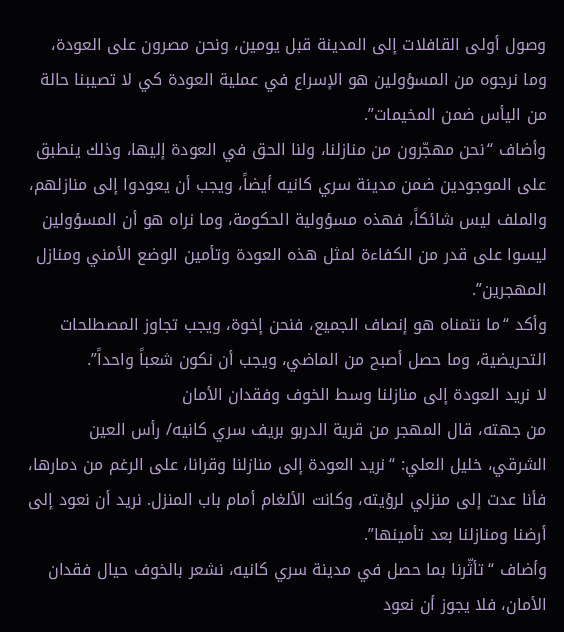وصول أولى القافلات إلى المدينة قبل يومين، ونحن مصرون على العودة، وما نرجوه من المسؤولين هو الإسراع في عملية العودة كي لا تصيبنا حالة من اليأس ضمن المخيمات”.
وأضاف “نحن مهجّرون من منازلنا، ولنا الحق في العودة إليها، وذلك ينطبق على الموجودين ضمن مدينة سري كانيه أيضاً، ويجب أن يعودوا إلى منازلهم، والملف ليس شائكاً، فهذه مسؤولية الحكومة، وما نراه هو أن المسؤولين ليسوا على قدر من الكفاءة لمثل هذه العودة وتأمين الوضع الأمني ومنازل المهجرين”.
وأكد “ما نتمناه هو إنصاف الجميع، فنحن إخوة، ويجب تجاوز المصطلحات التحريضية، وما حصل أصبح من الماضي، ويجب أن نكون شعباً واحداً”.
لا نريد العودة إلى منازلنا وسط الخوف وفقدان الأمان
من جهته، قال المهجر من قرية الدربو بريف سري كانيه/ رأس العين الشرقي، خليل العلي: “نريد العودة إلى منازلنا وقرانا، على الرغم من دمارها، فأنا عدت إلى منزلي لرؤيته، وكانت الألغام أمام باب المنزل. نريد أن نعود إلى أرضنا ومنازلنا بعد تأمينها”.
وأضاف “تأثّرنا بما حصل في مدينة سري كانيه، نشعر بالخوف حيال فقدان الأمان، فلا يجوز أن نعود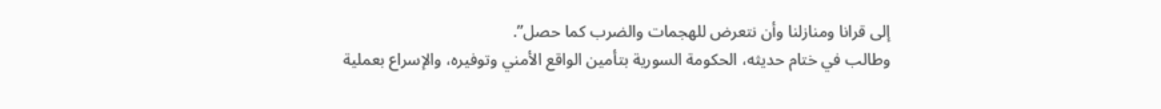إلى قرانا ومنازلنا وأن نتعرض للهجمات والضرب كما حصل”.
وطالب في ختام حديثه، الحكومة السورية بتأمين الواقع الأمني وتوفيره، والإسراع بعملية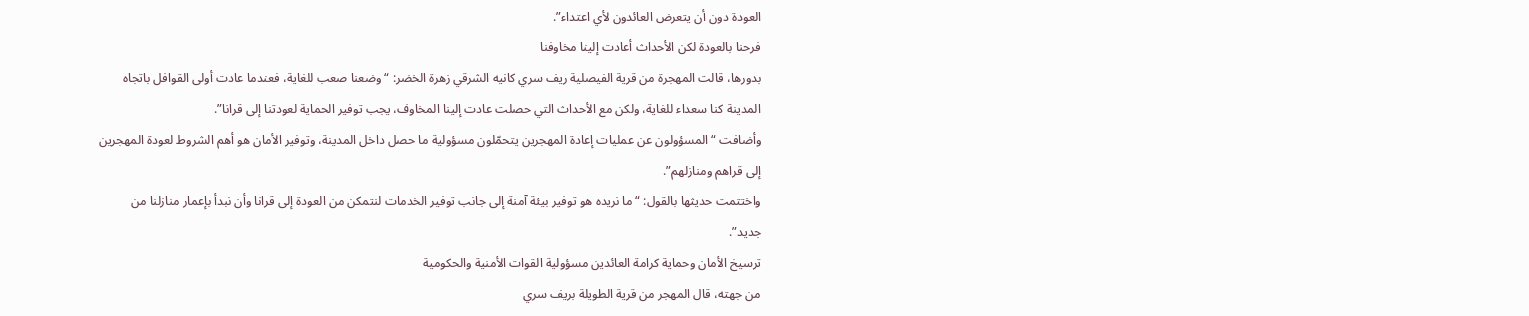العودة دون أن يتعرض العائدون لأي اعتداء”.
فرحنا بالعودة لكن الأحداث أعادت إلينا مخاوفنا
بدورها، قالت المهجرة من قرية الفيصلية ريف سري كانيه الشرقي زهرة الخضر: “وضعنا صعب للغاية، فعندما عادت أولى القوافل باتجاه المدينة كنا سعداء للغاية، ولكن مع الأحداث التي حصلت عادت إلينا المخاوف، يجب توفير الحماية لعودتنا إلى قرانا”.
وأضافت “المسؤولون عن عمليات إعادة المهجرين يتحمّلون مسؤولية ما حصل داخل المدينة، وتوفير الأمان هو أهم الشروط لعودة المهجرين إلى قراهم ومنازلهم”.
واختتمت حديثها بالقول: “ما نريده هو توفير بيئة آمنة إلى جانب توفير الخدمات لنتمكن من العودة إلى قرانا وأن نبدأ بإعمار منازلنا من جديد”.
ترسيخ الأمان وحماية كرامة العائدين مسؤولية القوات الأمنية والحكومية
من جهته، قال المهجر من قرية الطويلة بريف سري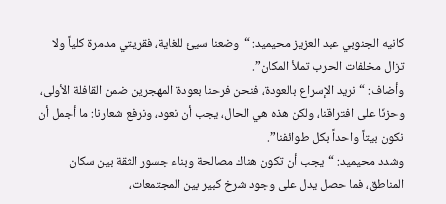كانيه الجنوبي عبد العزيز محيميد: “وضعنا سيئ للغاية، فقريتي مدمرة كلياً ولا تزال مخلفات الحرب تملأ المكان”.
وأضاف: “نريد الإسراع بالعودة، فنحن فرحنا بعودة المهجرين ضمن القافلة الأولى، وحزنّا على افتراقنا، ولكن هذه هي الحال، يجب أن نعود، ونرفع شعارنا: ما أجمل أن نكون بيتاً واحداً بكل طوائفنا”.
وشدد محيميد: “يجب أن تكون هناك مصالحة وبناء جسور الثقة بين سكان المناطق، فما حصل يدل على وجود شرخ كبير بين المجتمعات،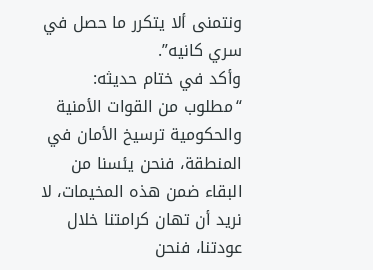ونتمنى ألا يتكرر ما حصل في سري كانيه”.
وأكد في ختام حديثه: “مطلوب من القوات الأمنية والحكومية ترسيخ الأمان في المنطقة، فنحن يئسنا من البقاء ضمن هذه المخيمات، لا نريد أن تهان كرامتنا خلال عودتنا، فنحن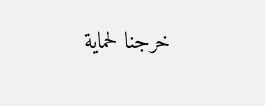خرجنا لحماية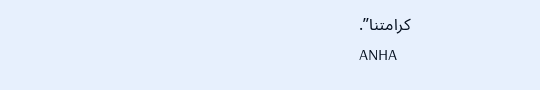كرامتنا”.
ANHA